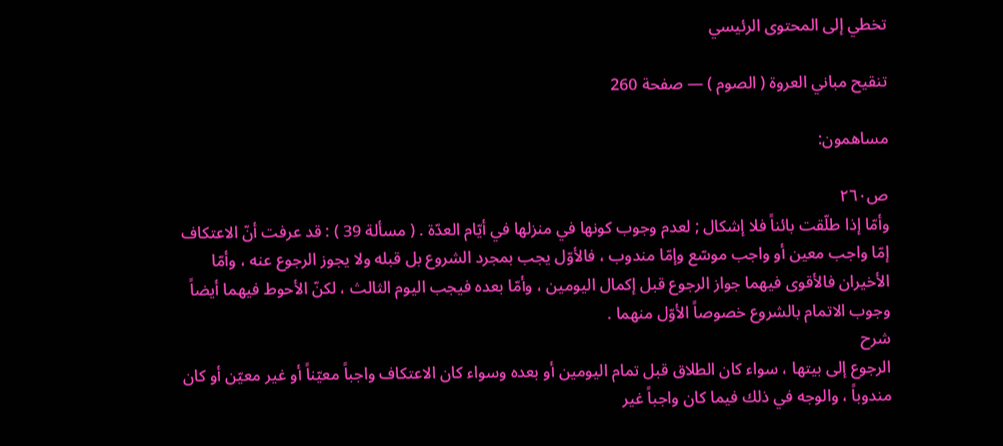تخطي إلى المحتوى الرئيسي

تنقيح مباني العروة ( الصوم ) — صفحة 260

مساهمون:

ص٢٦٠
وأمّا إذا طلّقت بائناً فلا إشكال ; لعدم وجوب كونها في منزلها في أيّام العدّة . ( مسألة 39 ) : قد عرفت أنّ الاعتكاف إمّا واجب معين أو واجب موسّع وإمّا مندوب ، فالأوّل يجب بمجرد الشروع بل قبله ولا يجوز الرجوع عنه ، وأمّا الأخيران فالأقوى فيهما جواز الرجوع قبل إكمال اليومين ، وأمّا بعده فيجب اليوم الثالث ، لكنّ الأحوط فيهما أيضاً وجوب الاتمام بالشروع خصوصاً الأوّل منهما .
شرح
الرجوع إلى بيتها ، سواء كان الطلاق قبل تمام اليومين أو بعده وسواء كان الاعتكاف واجباً معيّناً أو غير معيّن أو كان مندوباً ، والوجه في ذلك فيما كان واجباً غير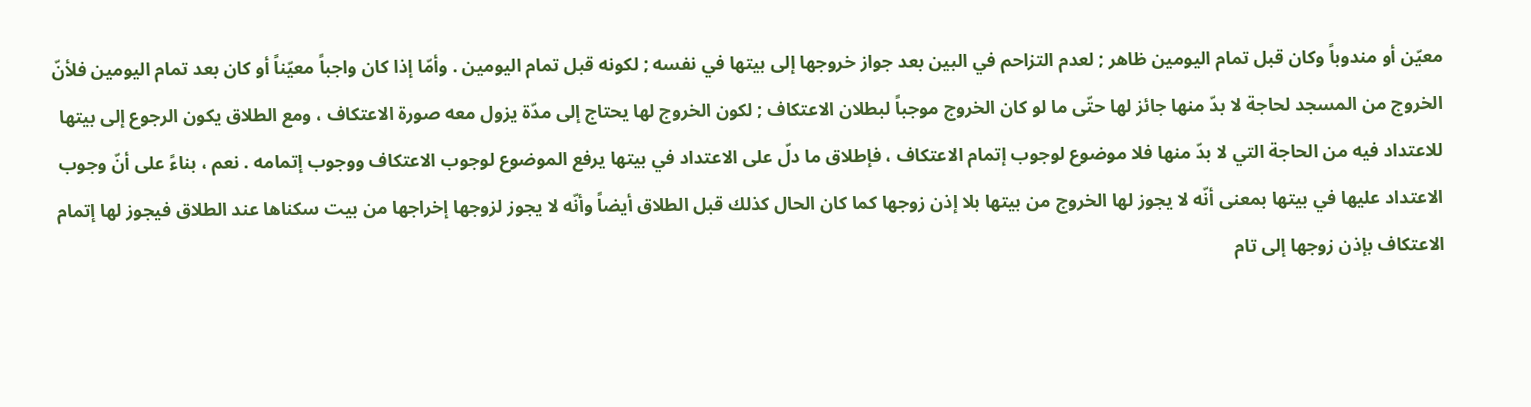معيّن أو مندوباً وكان قبل تمام اليومين ظاهر ; لعدم التزاحم في البين بعد جواز خروجها إلى بيتها في نفسه ; لكونه قبل تمام اليومين . وأمّا إذا كان واجباً معيّناً أو كان بعد تمام اليومين فلأنّ الخروج من المسجد لحاجة لا بدّ منها جائز لها حتّى ما لو كان الخروج موجباً لبطلان الاعتكاف ; لكون الخروج لها يحتاج إلى مدّة يزول معه صورة الاعتكاف ، ومع الطلاق يكون الرجوع إلى بيتها للاعتداد فيه من الحاجة التي لا بدّ منها فلا موضوع لوجوب إتمام الاعتكاف ، فإطلاق ما دلّ على الاعتداد في بيتها يرفع الموضوع لوجوب الاعتكاف ووجوب إتمامه . نعم ، بناءً على أنّ وجوب الاعتداد عليها في بيتها بمعنى أنّه لا يجوز لها الخروج من بيتها بلا إذن زوجها كما كان الحال كذلك قبل الطلاق أيضاً وأنّه لا يجوز لزوجها إخراجها من بيت سكناها عند الطلاق فيجوز لها إتمام الاعتكاف بإذن زوجها إلى تام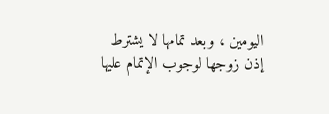اليومين ، وبعد تمامها لا يشترط إذن زوجها لوجوب الإتمام عليها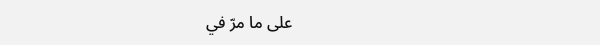على ما مرّ في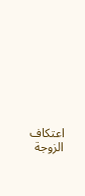اعتكاف الزوجة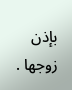بإذن زوجها .